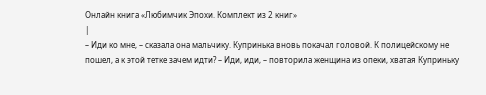Онлайн книга «Любимчик Эпохи. Комплект из 2 книг»
|
– Иди ко мне, – сказала она мальчику. Купринька вновь покачал головой. К полицейскому не пошел, а к этой тетке зачем идти? – Иди, иди, – повторила женщина из опеки, хватая Куприньку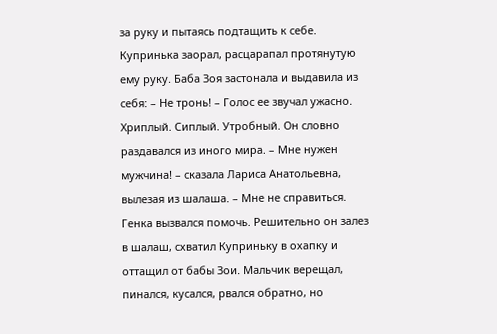за руку и пытаясь подтащить к себе. Купринька заорал, расцарапал протянутую ему руку. Баба Зоя застонала и выдавила из себя: – Не тронь! – Голос ее звучал ужасно. Хриплый. Сиплый. Утробный. Он словно раздавался из иного мира. – Мне нужен мужчина! – сказала Лариса Анатольевна, вылезая из шалаша. – Мне не справиться. Генка вызвался помочь. Решительно он залез в шалаш, схватил Куприньку в охапку и оттащил от бабы Зои. Мальчик верещал, пинался, кусался, рвался обратно, но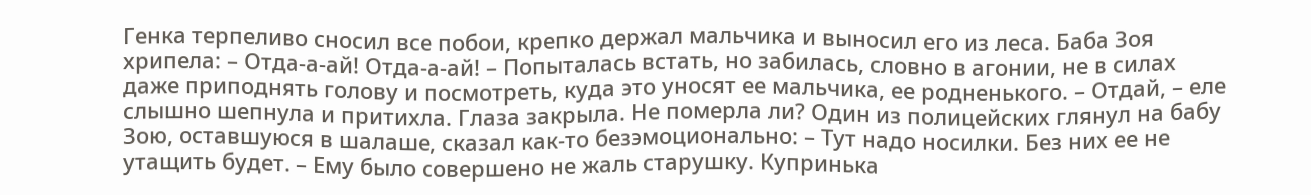Генка терпеливо сносил все побои, крепко держал мальчика и выносил его из леса. Баба Зоя хрипела: – Отда-а-ай! Отда-а-ай! – Попыталась встать, но забилась, словно в агонии, не в силах даже приподнять голову и посмотреть, куда это уносят ее мальчика, ее родненького. – Отдай, – еле слышно шепнула и притихла. Глаза закрыла. Не померла ли? Один из полицейских глянул на бабу Зою, оставшуюся в шалаше, сказал как-то безэмоционально: – Тут надо носилки. Без них ее не утащить будет. – Ему было совершено не жаль старушку. Купринька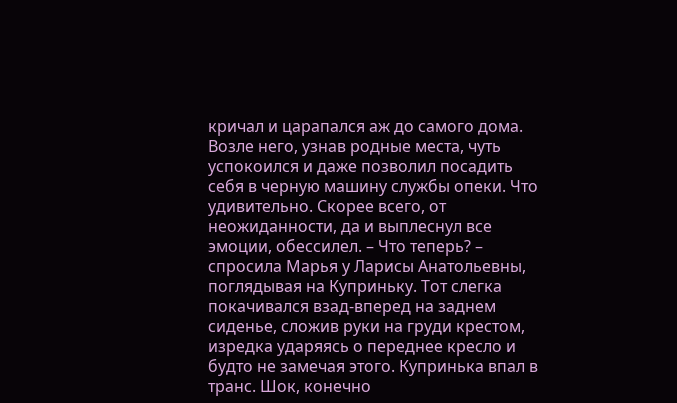кричал и царапался аж до самого дома. Возле него, узнав родные места, чуть успокоился и даже позволил посадить себя в черную машину службы опеки. Что удивительно. Скорее всего, от неожиданности, да и выплеснул все эмоции, обессилел. – Что теперь? – спросила Марья у Ларисы Анатольевны, поглядывая на Куприньку. Тот слегка покачивался взад-вперед на заднем сиденье, сложив руки на груди крестом, изредка ударяясь о переднее кресло и будто не замечая этого. Купринька впал в транс. Шок, конечно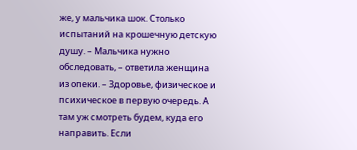же, у мальчика шок. Столько испытаний на крошечную детскую душу. – Мальчика нужно обследовать, – ответила женщина из опеки. – Здоровье, физическое и психическое в первую очередь. А там уж смотреть будем, куда его направить. Если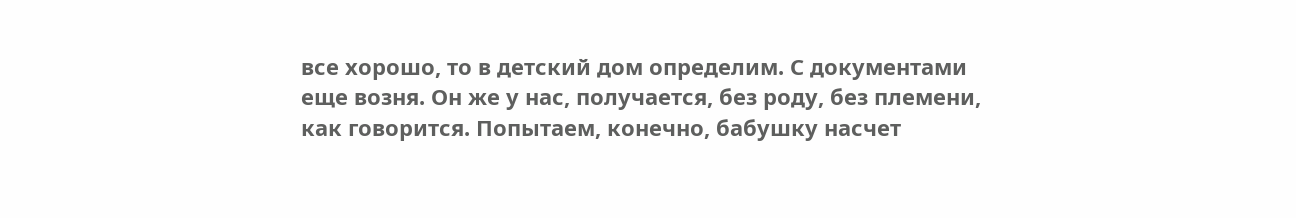все хорошо, то в детский дом определим. С документами еще возня. Он же у нас, получается, без роду, без племени, как говорится. Попытаем, конечно, бабушку насчет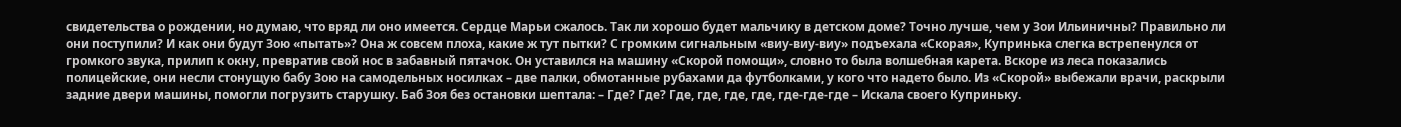свидетельства о рождении, но думаю, что вряд ли оно имеется. Сердце Марьи сжалось. Так ли хорошо будет мальчику в детском доме? Точно лучше, чем у Зои Ильиничны? Правильно ли они поступили? И как они будут Зою «пытать»? Она ж совсем плоха, какие ж тут пытки? С громким сигнальным «виу-виу-виу» подъехала «Скорая», Купринька слегка встрепенулся от громкого звука, прилип к окну, превратив свой нос в забавный пятачок. Он уставился на машину «Скорой помощи», словно то была волшебная карета. Вскоре из леса показались полицейские, они несли стонущую бабу Зою на самодельных носилках – две палки, обмотанные рубахами да футболками, у кого что надето было. Из «Скорой» выбежали врачи, раскрыли задние двери машины, помогли погрузить старушку. Баб Зоя без остановки шептала: – Где? Где? Где, где, где, где, где-где-где – Искала своего Куприньку.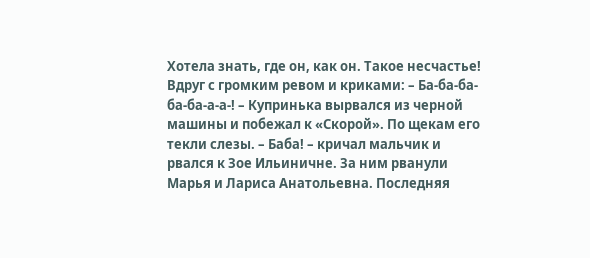Хотела знать, где он, как он. Такое несчастье! Вдруг с громким ревом и криками: – Ба-ба-ба-ба-ба-а-а-! – Купринька вырвался из черной машины и побежал к «Скорой». По щекам его текли слезы. – Баба! – кричал мальчик и рвался к Зое Ильиничне. За ним рванули Марья и Лариса Анатольевна. Последняя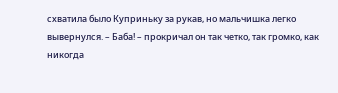схватила было Куприньку за рукав, но мальчишка легко вывернулся. – Баба! – прокричал он так четко, так громко, как никогда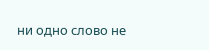ни одно слово не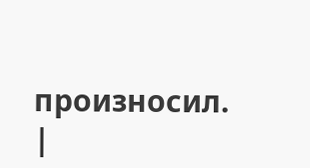произносил. |